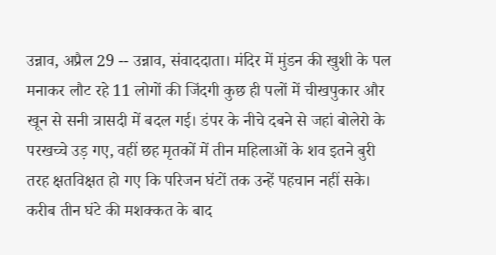उन्नाव, अप्रैल 29 -- उन्नाव, संवाददाता। मंदिर में मुंडन की खुशी के पल मनाकर लौट रहे 11 लोगों की जिंदगी कुछ ही पलों में चीखपुकार और खून से सनी त्रासदी में बदल गई। डंपर के नीचे दबने से जहां बोलेरो के परखच्चे उड़ गए, वहीं छह मृतकों में तीन महिलाओं के शव इतने बुरी तरह क्षतविक्षत हो गए कि परिजन घंटों तक उन्हें पहचान नहीं सके। करीब तीन घंटे की मशक्कत के बाद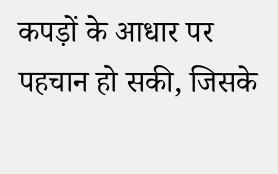कपड़ों के आधार पर पहचान हो सकी, जिसके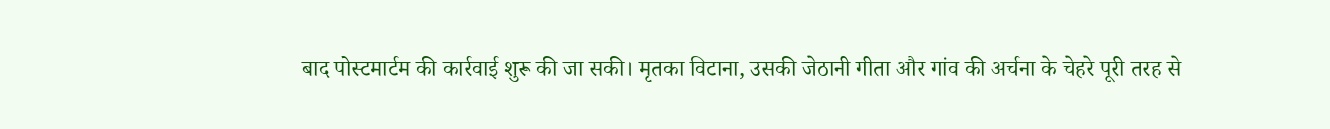बाद पोस्टमार्टम की कार्रवाई शुरू की जा सकी। मृतका विटाना, उसकी जेठानी गीता और गांव की अर्चना के चेहरे पूरी तरह से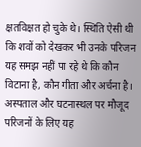क्षतविक्षत हो चुके थे। स्थिति ऐसी थी कि शवों को देखकर भी उनके परिजन यह समझ नहीं पा रहे थे कि कौन विटाना है, कौन गीता और अर्चना है। अस्पताल और घटनास्थल पर मौजूद परिजनों के लिए यह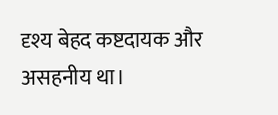दृश्य बेहद कष्टदायक और असहनीय था।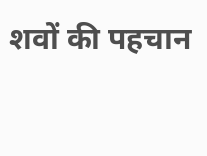शवों की पहचान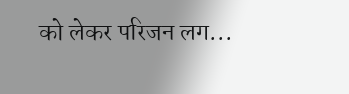को लेकर परिजन लग...